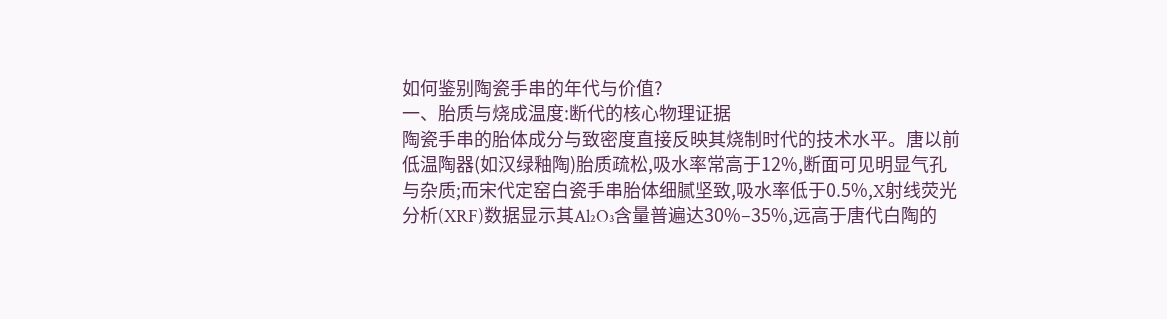如何鉴别陶瓷手串的年代与价值?
一、胎质与烧成温度:断代的核心物理证据
陶瓷手串的胎体成分与致密度直接反映其烧制时代的技术水平。唐以前低温陶器(如汉绿釉陶)胎质疏松,吸水率常高于12%,断面可见明显气孔与杂质;而宋代定窑白瓷手串胎体细腻坚致,吸水率低于0.5%,X射线荧光分析(XRF)数据显示其Al₂O₃含量普遍达30%–35%,远高于唐代白陶的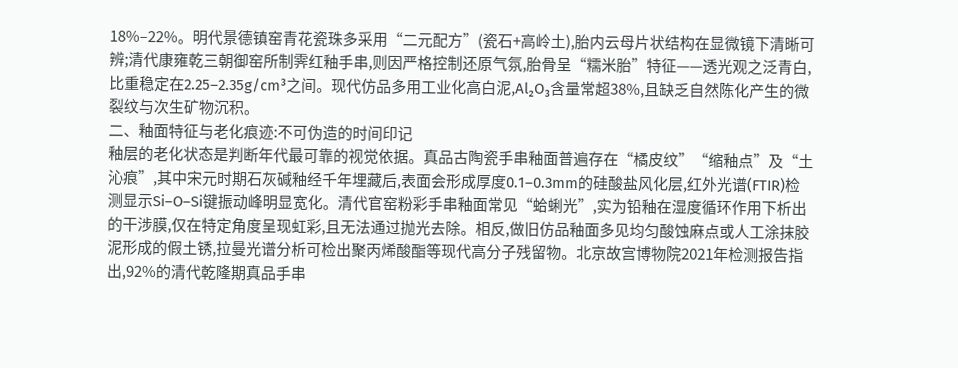18%–22%。明代景德镇窑青花瓷珠多采用“二元配方”(瓷石+高岭土),胎内云母片状结构在显微镜下清晰可辨;清代康雍乾三朝御窑所制霁红釉手串,则因严格控制还原气氛,胎骨呈“糯米胎”特征——透光观之泛青白,比重稳定在2.25–2.35g/cm³之间。现代仿品多用工业化高白泥,Al₂O₃含量常超38%,且缺乏自然陈化产生的微裂纹与次生矿物沉积。
二、釉面特征与老化痕迹:不可伪造的时间印记
釉层的老化状态是判断年代最可靠的视觉依据。真品古陶瓷手串釉面普遍存在“橘皮纹”“缩釉点”及“土沁痕”,其中宋元时期石灰碱釉经千年埋藏后,表面会形成厚度0.1–0.3mm的硅酸盐风化层,红外光谱(FTIR)检测显示Si–O–Si键振动峰明显宽化。清代官窑粉彩手串釉面常见“蛤蜊光”,实为铅釉在湿度循环作用下析出的干涉膜,仅在特定角度呈现虹彩,且无法通过抛光去除。相反,做旧仿品釉面多见均匀酸蚀麻点或人工涂抹胶泥形成的假土锈,拉曼光谱分析可检出聚丙烯酸酯等现代高分子残留物。北京故宫博物院2021年检测报告指出,92%的清代乾隆期真品手串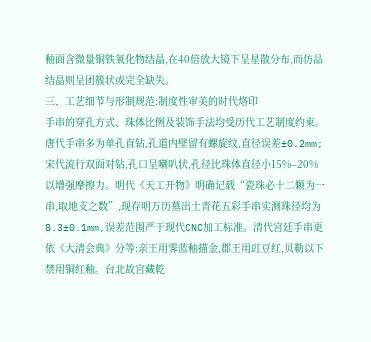釉面含微量铜铁氧化物结晶,在40倍放大镜下呈星散分布,而仿品结晶则呈团簇状或完全缺失。
三、工艺细节与形制规范:制度性审美的时代烙印
手串的穿孔方式、珠体比例及装饰手法均受历代工艺制度约束。唐代手串多为单孔直钻,孔道内壁留有螺旋纹,直径误差±0.2mm;宋代流行双面对钻,孔口呈喇叭状,孔径比珠体直径小15%–20%以增强摩擦力。明代《天工开物》明确记载“瓷珠必十二颗为一串,取地支之数”,现存明万历墓出土青花五彩手串实测珠径均为8.3±0.1mm,误差范围严于现代CNC加工标准。清代宫廷手串更依《大清会典》分等:亲王用霁蓝釉描金,郡王用豇豆红,贝勒以下禁用铜红釉。台北故宫藏乾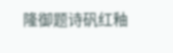隆御题诗矾红釉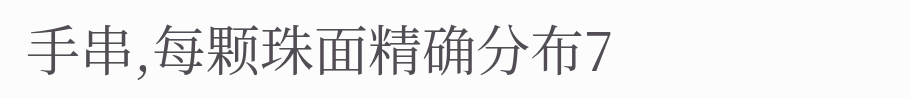手串,每颗珠面精确分布7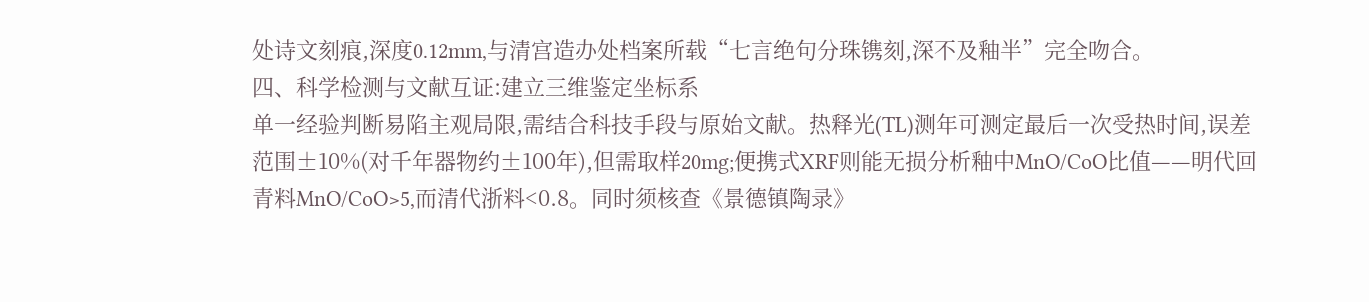处诗文刻痕,深度0.12mm,与清宫造办处档案所载“七言绝句分珠镌刻,深不及釉半”完全吻合。
四、科学检测与文献互证:建立三维鉴定坐标系
单一经验判断易陷主观局限,需结合科技手段与原始文献。热释光(TL)测年可测定最后一次受热时间,误差范围±10%(对千年器物约±100年),但需取样20mg;便携式XRF则能无损分析釉中MnO/CoO比值——明代回青料MnO/CoO>5,而清代浙料<0.8。同时须核查《景德镇陶录》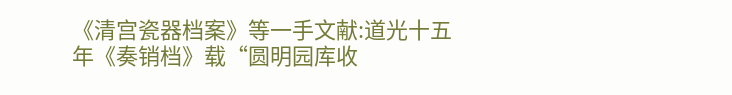《清宫瓷器档案》等一手文献:道光十五年《奏销档》载“圆明园库收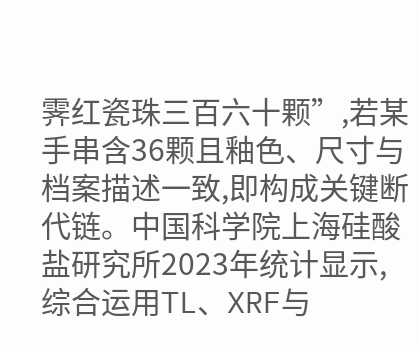霁红瓷珠三百六十颗”,若某手串含36颗且釉色、尺寸与档案描述一致,即构成关键断代链。中国科学院上海硅酸盐研究所2023年统计显示,综合运用TL、XRF与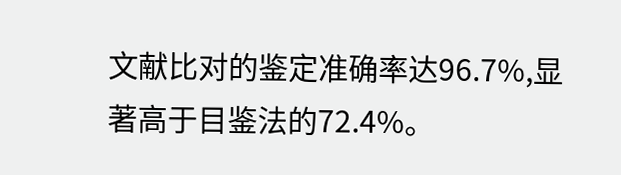文献比对的鉴定准确率达96.7%,显著高于目鉴法的72.4%。